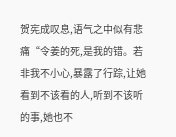贺宪成叹息,语气之中似有悲痛“令姜的死,是我的错。若非我不小心,暴露了行踪,让她看到不该看的人,听到不该听的事,她也不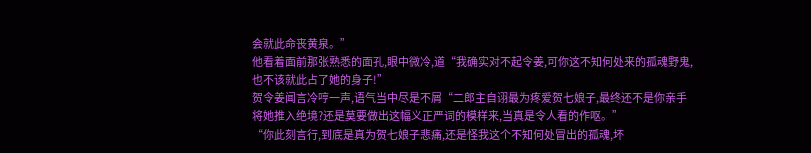会就此命丧黄泉。”
他看着面前那张熟悉的面孔,眼中微冷,道“我确实对不起令姜,可你这不知何处来的孤魂野鬼,也不该就此占了她的身子!”
贺令姜闻言冷哼一声,语气当中尽是不屑“二郎主自诩最为疼爱贺七娘子,最终还不是你亲手将她推入绝境?还是莫要做出这幅义正严词的模样来,当真是令人看的作呕。”
“你此刻言行,到底是真为贺七娘子悲痛,还是怪我这个不知何处冒出的孤魂,坏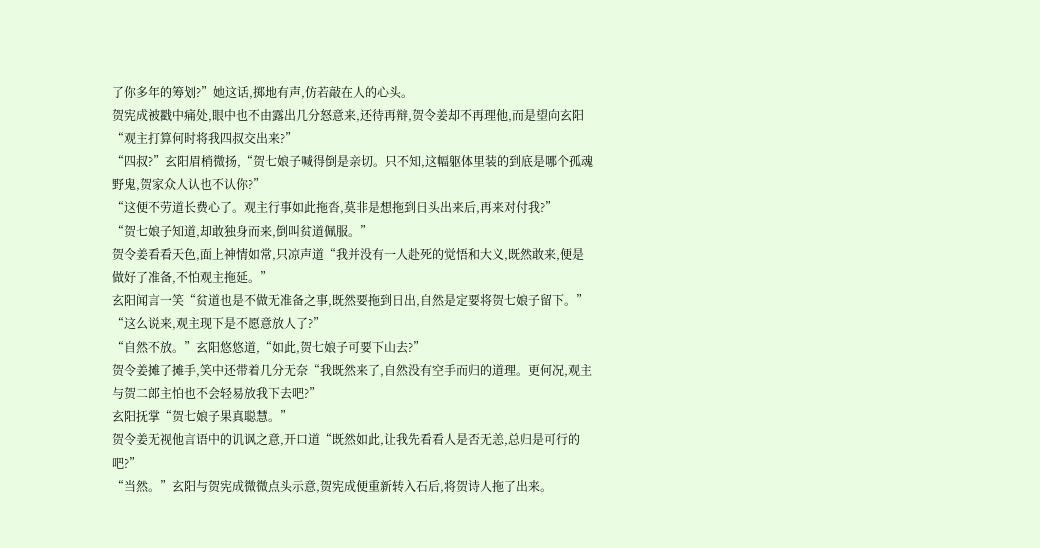了你多年的筹划?”她这话,掷地有声,仿若敲在人的心头。
贺宪成被戳中痛处,眼中也不由露出几分怒意来,还待再辩,贺令姜却不再理他,而是望向玄阳“观主打算何时将我四叔交出来?”
“四叔?”玄阳眉梢微扬,“贺七娘子喊得倒是亲切。只不知,这幅躯体里装的到底是哪个孤魂野鬼,贺家众人认也不认你?”
“这便不劳道长费心了。观主行事如此拖沓,莫非是想拖到日头出来后,再来对付我?”
“贺七娘子知道,却敢独身而来,倒叫贫道佩服。”
贺令姜看看天色,面上神情如常,只凉声道“我并没有一人赴死的觉悟和大义,既然敢来,便是做好了准备,不怕观主拖延。”
玄阳闻言一笑“贫道也是不做无准备之事,既然要拖到日出,自然是定要将贺七娘子留下。”
“这么说来,观主现下是不愿意放人了?”
“自然不放。”玄阳悠悠道,“如此,贺七娘子可要下山去?”
贺令姜摊了摊手,笑中还带着几分无奈“我既然来了,自然没有空手而归的道理。更何况,观主与贺二郎主怕也不会轻易放我下去吧?”
玄阳抚掌“贺七娘子果真聪慧。”
贺令姜无视他言语中的讥讽之意,开口道“既然如此,让我先看看人是否无恙,总归是可行的吧?”
“当然。”玄阳与贺宪成微微点头示意,贺宪成便重新转入石后,将贺诗人拖了出来。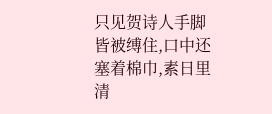只见贺诗人手脚皆被缚住,口中还塞着棉巾,素日里清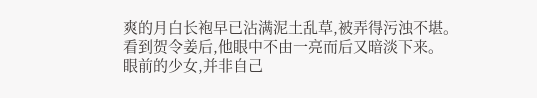爽的月白长袍早已沾满泥土乱草,被弄得污浊不堪。
看到贺令姜后,他眼中不由一亮而后又暗淡下来。
眼前的少女,并非自己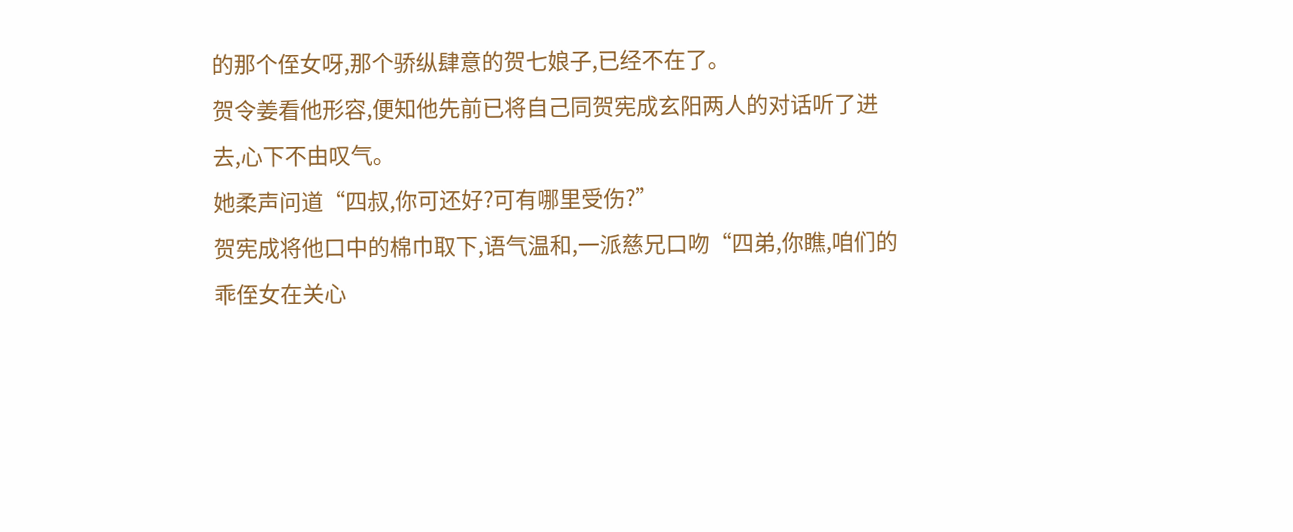的那个侄女呀,那个骄纵肆意的贺七娘子,已经不在了。
贺令姜看他形容,便知他先前已将自己同贺宪成玄阳两人的对话听了进去,心下不由叹气。
她柔声问道“四叔,你可还好?可有哪里受伤?”
贺宪成将他口中的棉巾取下,语气温和,一派慈兄口吻“四弟,你瞧,咱们的乖侄女在关心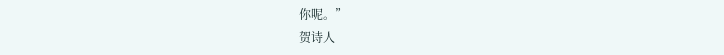你呢。”
贺诗人